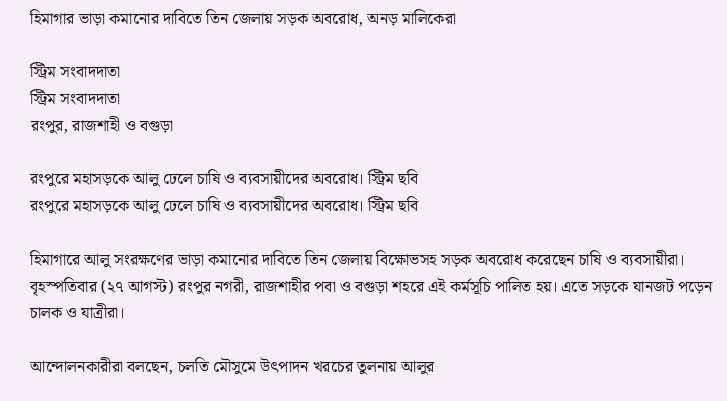হিমাগার ভাড়া কমানোর দাবিতে তিন জেলায় সড়ক অবরোধ, অনড় মালিকেরা

স্ট্রিম সংবাদদাতা
স্ট্রিম সংবাদদাতা
রংপুর, রাজশাহী ও বগুড়া

রংপুরে মহাসড়কে আলু ঢেলে চাষি ও ব্যবসায়ীদের অবরোধ। স্ট্রিম ছবি
রংপুরে মহাসড়কে আলু ঢেলে চাষি ও ব্যবসায়ীদের অবরোধ। স্ট্রিম ছবি

হিমাগারে আলু সংরক্ষণের ভাড়া কমানোর দাবিতে তিন জেলায় বিক্ষোভসহ সড়ক অবরোধ করেছেন চাষি ও ব্যবসায়ীরা। বৃহস্পতিবার (২৭ আগস্ট) রংপুর নগরী, রাজশাহীর পবা ও বগুড়া শহরে এই কর্মসূচি পালিত হয়। এতে সড়কে যানজট পড়েন চালক ও যাত্রীরা।

আন্দোলনকারীরা বলছেন, চলতি মৌসুমে উৎপাদন খরচের তুলনায় আলুর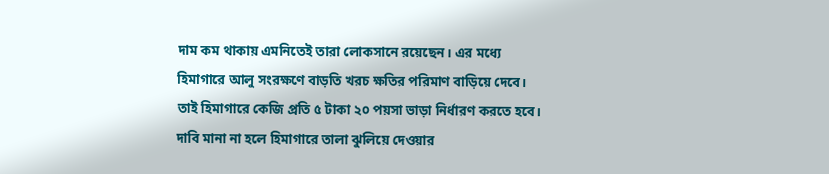দাম কম থাকায় এমনিতেই তারা লোকসানে রয়েছেন। এর মধ্যে হিমাগারে আলু সংরক্ষণে বাড়তি খরচ ক্ষতির পরিমাণ বাড়িয়ে দেবে। তাই হিমাগারে কেজি প্রতি ৫ টাকা ২০ পয়সা ভাড়া নির্ধারণ করতে হবে। দাবি মানা না হলে হিমাগারে তালা ঝুলিয়ে দেওয়ার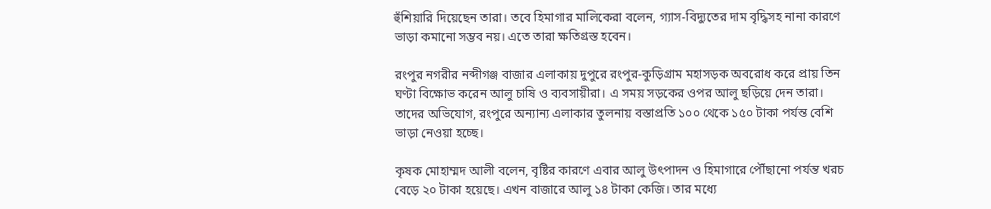হুঁশিয়ারি দিয়েছেন তারা। তবে হিমাগার মালিকেরা বলেন, গ্যাস-বিদ্যুতের দাম বৃদ্ধিসহ নানা কারণে ভাড়া কমানো সম্ভব নয়। এতে তারা ক্ষতিগ্রস্ত হবেন।

রংপুর নগরীর নব্দীগঞ্জ বাজার এলাকায় দুপুরে রংপুর-কুড়িগ্রাম মহাসড়ক অবরোধ করে প্রায় তিন ঘণ্টা বিক্ষোভ করেন আলু চাষি ও ব্যবসায়ীরা। এ সময় সড়কের ওপর আলু ছড়িয়ে দেন তারা। তাদের অভিযোগ, রংপুরে অন্যান্য এলাকার তুলনায় বস্তাপ্রতি ১০০ থেকে ১৫০ টাকা পর্যন্ত বেশি ভাড়া নেওয়া হচ্ছে।

কৃষক মোহাম্মদ আলী বলেন, বৃষ্টির কারণে এবার আলু উৎপাদন ও হিমাগারে পৌঁছানো পর্যন্ত খরচ বেড়ে ২০ টাকা হয়েছে। এখন বাজারে আলু ১৪ টাকা কেজি। তার মধ্যে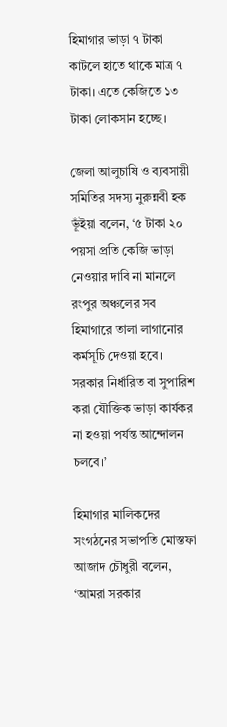হিমাগার ভাড়া ৭ টাকা কাটলে হাতে থাকে মাত্র ৭ টাকা। এতে কেজিতে ১৩ টাকা লোকসান হচ্ছে।

জেলা আলুচাষি ও ব্যবসায়ী সমিতির সদস্য নুরুন্নবী হক ভূঁইয়া বলেন, ‘৫ টাকা ২০ পয়সা প্রতি কেজি ভাড়া নেওয়ার দাবি না মানলে রংপুর অঞ্চলের সব হিমাগারে তালা লাগানোর কর্মসূচি দেওয়া হবে। সরকার নির্ধারিত বা সুপারিশ করা যৌক্তিক ভাড়া কার্যকর না হওয়া পর্যন্ত আন্দোলন চলবে।’

হিমাগার মালিকদের সংগঠনের সভাপতি মোস্তফা আজাদ চৌধুরী বলেন, ‘আমরা সরকার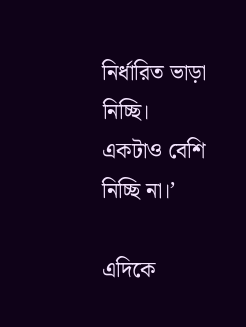নির্ধারিত ভাড়া নিচ্ছি। একটাও বেশি নিচ্ছি না।’

এদিকে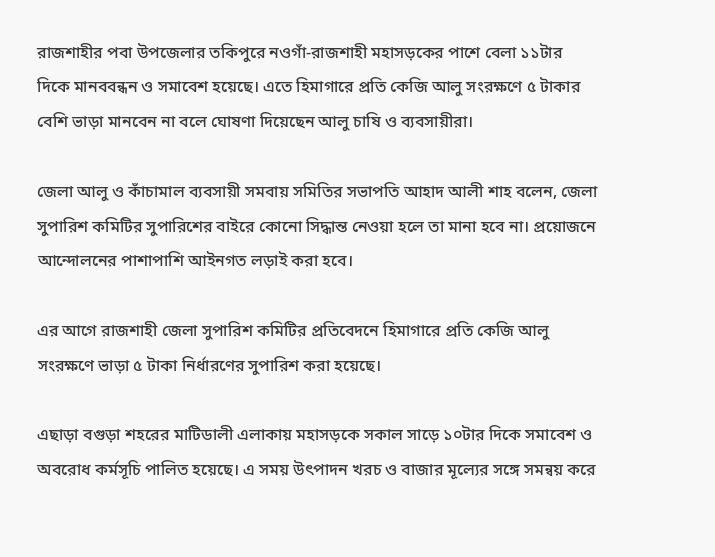রাজশাহীর পবা উপজেলার তকিপুরে নওগাঁ-রাজশাহী মহাসড়কের পাশে বেলা ১১টার দিকে মানববন্ধন ও সমাবেশ হয়েছে। এতে হিমাগারে প্রতি কেজি আলু সংরক্ষণে ৫ টাকার বেশি ভাড়া মানবেন না বলে ঘোষণা দিয়েছেন আলু চাষি ও ব্যবসায়ীরা।

জেলা আলু ও কাঁচামাল ব্যবসায়ী সমবায় সমিতির সভাপতি আহাদ আলী শাহ বলেন, জেলা সুপারিশ কমিটির সুপারিশের বাইরে কোনো সিদ্ধান্ত নেওয়া হলে তা মানা হবে না। প্রয়োজনে আন্দোলনের পাশাপাশি আইনগত লড়াই করা হবে।

এর আগে রাজশাহী জেলা সুপারিশ কমিটির প্রতিবেদনে হিমাগারে প্রতি কেজি আলু সংরক্ষণে ভাড়া ৫ টাকা নির্ধারণের সুপারিশ করা হয়েছে।

এছাড়া বগুড়া শহরের মাটিডালী এলাকায় মহাসড়কে সকাল সাড়ে ১০টার দিকে সমাবেশ ও অবরোধ কর্মসূচি পালিত হয়েছে। এ সময় উৎপাদন খরচ ও বাজার মূল্যের সঙ্গে সমন্বয় করে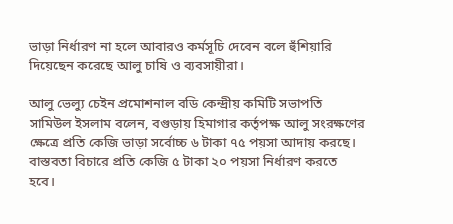ভাড়া নির্ধারণ না হলে আবারও কর্মসূচি দেবেন বলে হুঁশিয়ারি দিয়েছেন করেছে আলু চাষি ও ব্যবসায়ীরা।

আলু ভেল্যু চেইন প্রমোশনাল বডি কেন্দ্রীয় কমিটি সভাপতি সামিউল ইসলাম বলেন, বগুড়ায় হিমাগার কর্তৃপক্ষ আলু সংরক্ষণের ক্ষেত্রে প্রতি কেজি ভাড়া সর্বোচ্চ ৬ টাকা ৭৫ পয়সা আদায় করছে। বাস্তবতা বিচারে প্রতি কেজি ৫ টাকা ২০ পয়সা নির্ধারণ করতে হবে।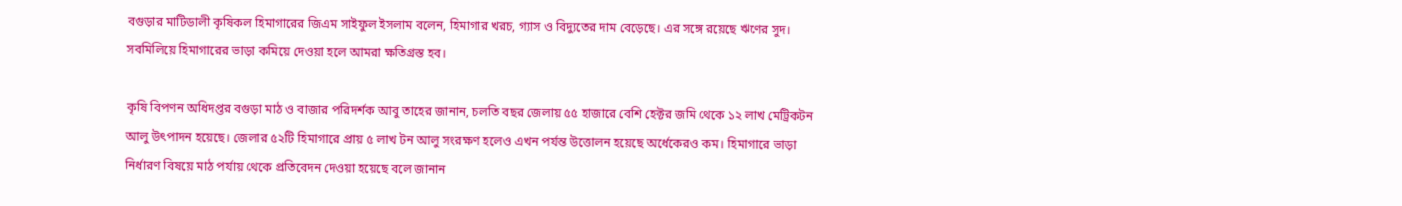বগুড়ার মাটিডালী কৃষিকল হিমাগারের জিএম সাইফুল ইসলাম বলেন, হিমাগার খরচ, গ্যাস ও বিদ্যুতের দাম বেড়েছে। এর সঙ্গে রয়েছে ঋণের সুদ। সবমিলিয়ে হিমাগারের ভাড়া কমিয়ে দেওয়া হলে আমরা ক্ষতিগ্রস্ত হব।

কৃষি বিপণন অধিদপ্তর বগুড়া মাঠ ও বাজার পরিদর্শক আবু তাহের জানান, চলতি বছর জেলায় ৫৫ হাজারে বেশি হেক্টর জমি থেকে ১২ লাখ মেট্রিকটন আলু উৎপাদন হয়েছে। জেলার ৫২টি হিমাগারে প্রায় ৫ লাখ টন আলু সংরক্ষণ হলেও এখন পর্যন্ত উত্তোলন হয়েছে অর্ধেকেরও কম। হিমাগারে ভাড়া নির্ধারণ বিষয়ে মাঠ পর্যায় থেকে প্রতিবেদন দেওয়া হয়েছে বলে জানান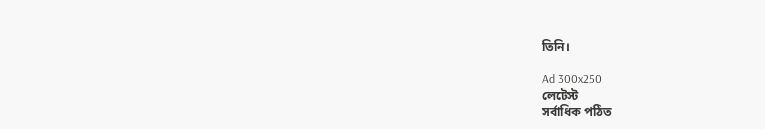তিনি।

Ad 300x250
লেটেস্ট
সর্বাধিক পঠিত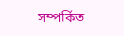সম্পর্কিত